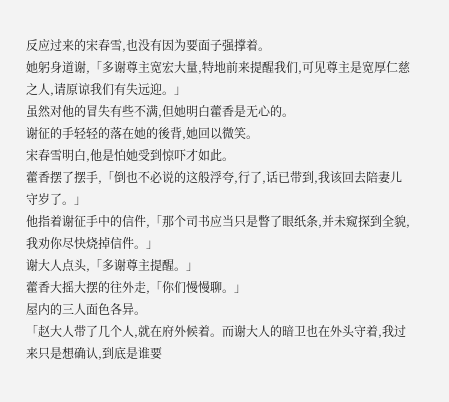反应过来的宋春雪,也没有因为要面子强撑着。
她躬身道谢,「多谢尊主宽宏大量,特地前来提醒我们,可见尊主是宽厚仁慈之人,请原谅我们有失远迎。」
虽然对他的冒失有些不满,但她明白藿香是无心的。
谢征的手轻轻的落在她的後背,她回以微笑。
宋春雪明白,他是怕她受到惊吓才如此。
藿香摆了摆手,「倒也不必说的这般浮夸,行了,话已带到,我该回去陪妻儿守岁了。」
他指着谢征手中的信件,「那个司书应当只是瞥了眼纸条,并未窥探到全貌,我劝你尽快烧掉信件。」
谢大人点头,「多谢尊主提醒。」
藿香大摇大摆的往外走,「你们慢慢聊。」
屋内的三人面色各异。
「赵大人带了几个人,就在府外候着。而谢大人的暗卫也在外头守着,我过来只是想确认,到底是谁要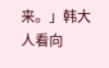来。」韩大人看向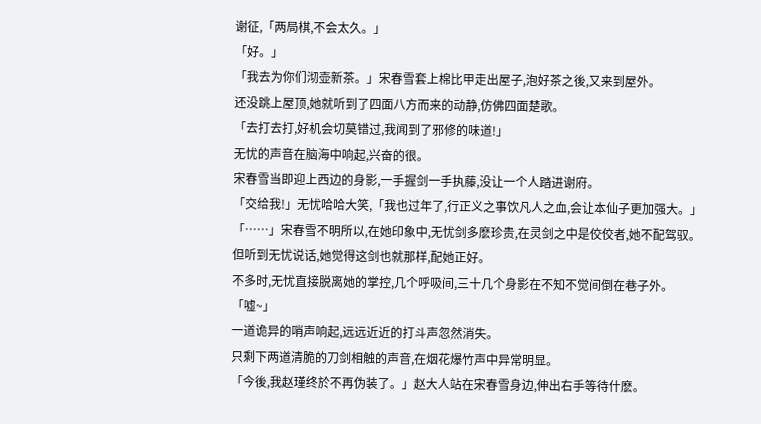谢征,「两局棋,不会太久。」
「好。」
「我去为你们沏壶新茶。」宋春雪套上棉比甲走出屋子,泡好茶之後,又来到屋外。
还没跳上屋顶,她就听到了四面八方而来的动静,仿佛四面楚歌。
「去打去打,好机会切莫错过,我闻到了邪修的味道!」
无忧的声音在脑海中响起,兴奋的很。
宋春雪当即迎上西边的身影,一手握剑一手执藤,没让一个人踏进谢府。
「交给我!」无忧哈哈大笑,「我也过年了,行正义之事饮凡人之血,会让本仙子更加强大。」
「……」宋春雪不明所以,在她印象中,无忧剑多麽珍贵,在灵剑之中是佼佼者,她不配驾驭。
但听到无忧说话,她觉得这剑也就那样,配她正好。
不多时,无忧直接脱离她的掌控,几个呼吸间,三十几个身影在不知不觉间倒在巷子外。
「嘘~」
一道诡异的哨声响起,远远近近的打斗声忽然消失。
只剩下两道清脆的刀剑相触的声音,在烟花爆竹声中异常明显。
「今後,我赵瑾终於不再伪装了。」赵大人站在宋春雪身边,伸出右手等待什麽。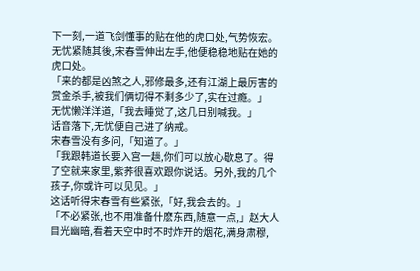下一刻,一道飞剑懂事的贴在他的虎口处,气势恢宏。
无忧紧随其後,宋春雪伸出左手,他便稳稳地贴在她的虎口处。
「来的都是凶煞之人,邪修最多,还有江湖上最厉害的赏金杀手,被我们俩切得不剩多少了,实在过瘾。」
无忧懒洋洋道,「我去睡觉了,这几日别喊我。」
话音落下,无忧便自己进了纳戒。
宋春雪没有多问,「知道了。」
「我跟韩道长要入宫一趟,你们可以放心歇息了。得了空就来家里,紫荞很喜欢跟你说话。另外,我的几个孩子,你或许可以见见。」
这话听得宋春雪有些紧张,「好,我会去的。」
「不必紧张,也不用准备什麽东西,随意一点,」赵大人目光幽暗,看着天空中时不时炸开的烟花,满身肃穆,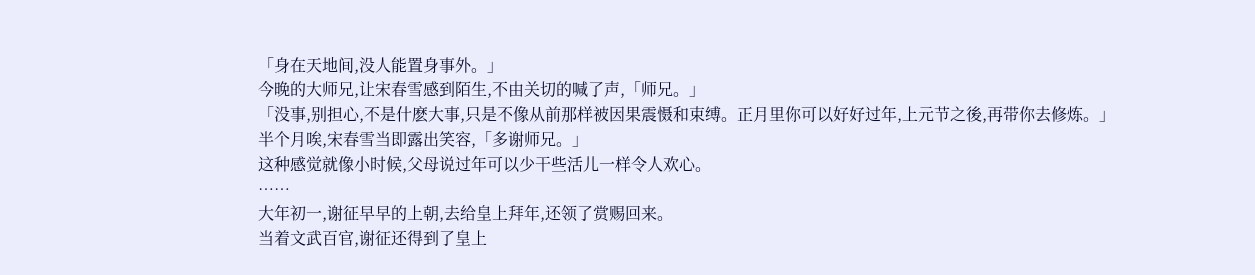「身在天地间,没人能置身事外。」
今晚的大师兄,让宋春雪感到陌生,不由关切的喊了声,「师兄。」
「没事,别担心,不是什麽大事,只是不像从前那样被因果震慑和束缚。正月里你可以好好过年,上元节之後,再带你去修炼。」
半个月唉,宋春雪当即露出笑容,「多谢师兄。」
这种感觉就像小时候,父母说过年可以少干些活儿一样令人欢心。
……
大年初一,谢征早早的上朝,去给皇上拜年,还领了赏赐回来。
当着文武百官,谢征还得到了皇上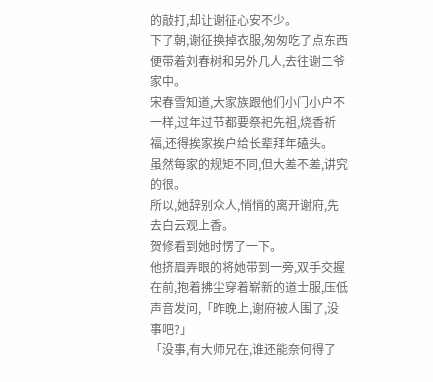的敲打,却让谢征心安不少。
下了朝,谢征换掉衣服,匆匆吃了点东西便带着刘春树和另外几人,去往谢二爷家中。
宋春雪知道,大家族跟他们小门小户不一样,过年过节都要祭祀先祖,烧香祈福,还得挨家挨户给长辈拜年磕头。
虽然每家的规矩不同,但大差不差,讲究的很。
所以,她辞别众人,悄悄的离开谢府,先去白云观上香。
贺修看到她时愣了一下。
他挤眉弄眼的将她带到一旁,双手交握在前,抱着拂尘穿着崭新的道士服,压低声音发问,「昨晚上,谢府被人围了,没事吧?」
「没事,有大师兄在,谁还能奈何得了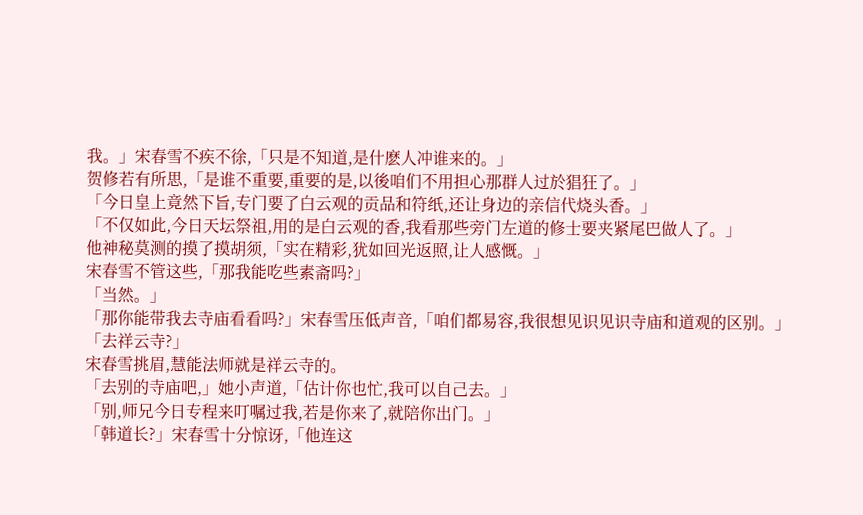我。」宋春雪不疾不徐,「只是不知道,是什麽人冲谁来的。」
贺修若有所思,「是谁不重要,重要的是,以後咱们不用担心那群人过於猖狂了。」
「今日皇上竟然下旨,专门要了白云观的贡品和符纸,还让身边的亲信代烧头香。」
「不仅如此,今日天坛祭祖,用的是白云观的香,我看那些旁门左道的修士要夹紧尾巴做人了。」
他神秘莫测的摸了摸胡须,「实在精彩,犹如回光返照,让人感慨。」
宋春雪不管这些,「那我能吃些素斋吗?」
「当然。」
「那你能带我去寺庙看看吗?」宋春雪压低声音,「咱们都易容,我很想见识见识寺庙和道观的区别。」
「去祥云寺?」
宋春雪挑眉,慧能法师就是祥云寺的。
「去别的寺庙吧,」她小声道,「估计你也忙,我可以自己去。」
「别,师兄今日专程来叮嘱过我,若是你来了,就陪你出门。」
「韩道长?」宋春雪十分惊讶,「他连这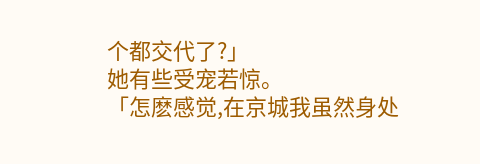个都交代了?」
她有些受宠若惊。
「怎麽感觉,在京城我虽然身处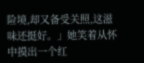险境,却又备受关照,这滋味还挺好。」她笑着从怀中摸出一个红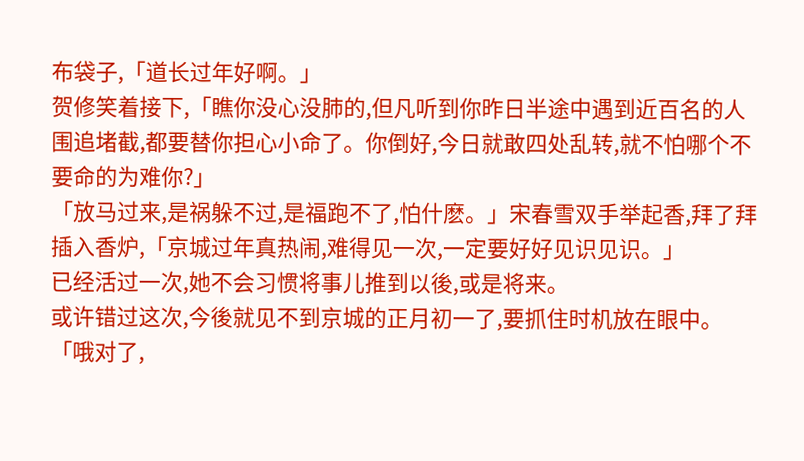布袋子,「道长过年好啊。」
贺修笑着接下,「瞧你没心没肺的,但凡听到你昨日半途中遇到近百名的人围追堵截,都要替你担心小命了。你倒好,今日就敢四处乱转,就不怕哪个不要命的为难你?」
「放马过来,是祸躲不过,是福跑不了,怕什麽。」宋春雪双手举起香,拜了拜插入香炉,「京城过年真热闹,难得见一次,一定要好好见识见识。」
已经活过一次,她不会习惯将事儿推到以後,或是将来。
或许错过这次,今後就见不到京城的正月初一了,要抓住时机放在眼中。
「哦对了,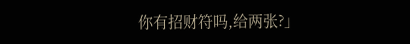你有招财符吗,给两张?」